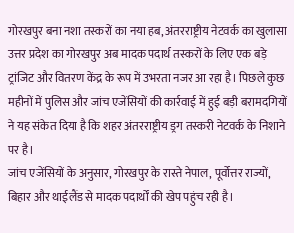गोरखपुर बना नशा तस्करों का नया हब, अंतरराष्ट्रीय नेटवर्क का खुलासा
उत्तर प्रदेश का गोरखपुर अब मादक पदार्थ तस्करों के लिए एक बड़े ट्रांजिट और वितरण केंद्र के रूप में उभरता नजर आ रहा है। पिछले कुछ महीनों में पुलिस और जांच एजेंसियों की कार्रवाई में हुई बड़ी बरामदगियों ने यह संकेत दिया है कि शहर अंतरराष्ट्रीय ड्रग तस्करी नेटवर्क के निशाने पर है।
जांच एजेंसियों के अनुसार, गोरखपुर के रास्ते नेपाल, पूर्वोत्तर राज्यों, बिहार और थाईलैंड से मादक पदार्थों की खेप पहुंच रही है।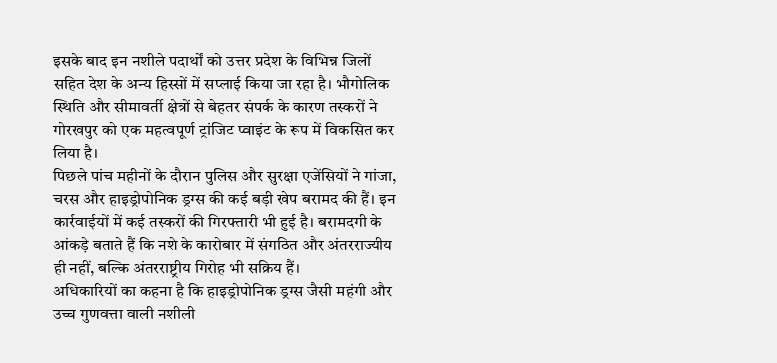इसके बाद इन नशीले पदार्थों को उत्तर प्रदेश के विभिन्न जिलों सहित देश के अन्य हिस्सों में सप्लाई किया जा रहा है। भौगोलिक स्थिति और सीमावर्ती क्षेत्रों से बेहतर संपर्क के कारण तस्करों ने गोरखपुर को एक महत्वपूर्ण ट्रांजिट प्वाइंट के रूप में विकसित कर लिया है।
पिछले पांच महीनों के दौरान पुलिस और सुरक्षा एजेंसियों ने गांजा, चरस और हाइड्रोपोनिक ड्रग्स की कई बड़ी खेप बरामद की हैं। इन कार्रवाईयों में कई तस्करों की गिरफ्तारी भी हुई है। बरामदगी के आंकड़े बताते हैं कि नशे के कारोबार में संगठित और अंतरराज्यीय ही नहीं, बल्कि अंतरराष्ट्रीय गिरोह भी सक्रिय हैं।
अधिकारियों का कहना है कि हाइड्रोपोनिक ड्रग्स जैसी महंगी और उच्च गुणवत्ता वाली नशीली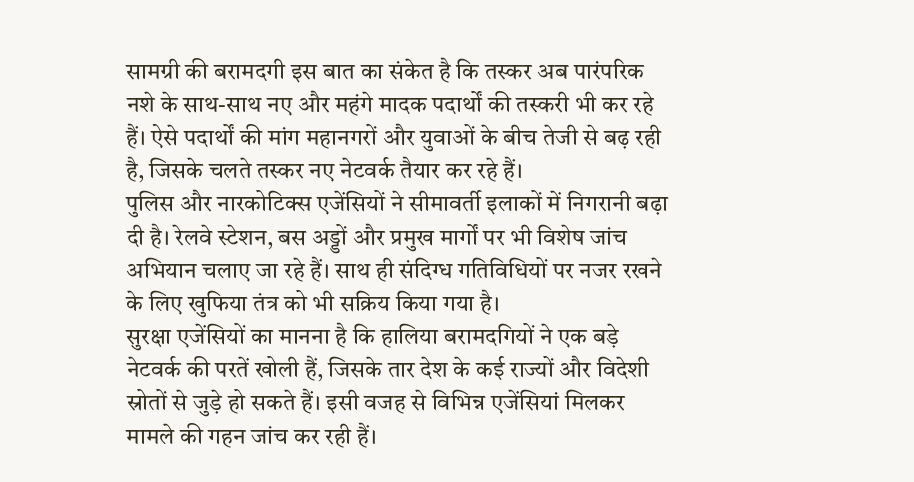सामग्री की बरामदगी इस बात का संकेत है कि तस्कर अब पारंपरिक नशे के साथ-साथ नए और महंगे मादक पदार्थों की तस्करी भी कर रहे हैं। ऐसे पदार्थों की मांग महानगरों और युवाओं के बीच तेजी से बढ़ रही है, जिसके चलते तस्कर नए नेटवर्क तैयार कर रहे हैं।
पुलिस और नारकोटिक्स एजेंसियों ने सीमावर्ती इलाकों में निगरानी बढ़ा दी है। रेलवे स्टेशन, बस अड्डों और प्रमुख मार्गों पर भी विशेष जांच अभियान चलाए जा रहे हैं। साथ ही संदिग्ध गतिविधियों पर नजर रखने के लिए खुफिया तंत्र को भी सक्रिय किया गया है।
सुरक्षा एजेंसियों का मानना है कि हालिया बरामदगियों ने एक बड़े नेटवर्क की परतें खोली हैं, जिसके तार देश के कई राज्यों और विदेशी स्रोतों से जुड़े हो सकते हैं। इसी वजह से विभिन्न एजेंसियां मिलकर मामले की गहन जांच कर रही हैं।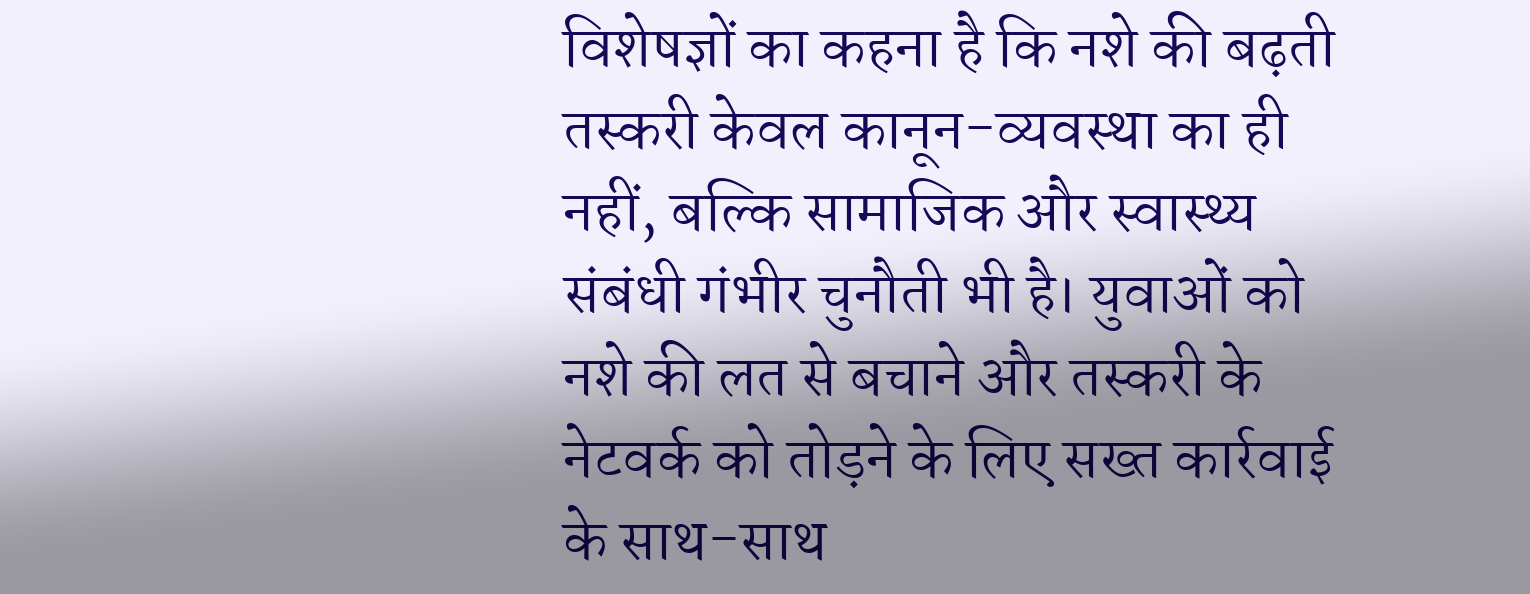विशेषज्ञों का कहना है कि नशे की बढ़ती तस्करी केवल कानून-व्यवस्था का ही नहीं, बल्कि सामाजिक और स्वास्थ्य संबंधी गंभीर चुनौती भी है। युवाओं को नशे की लत से बचाने और तस्करी के नेटवर्क को तोड़ने के लिए सख्त कार्रवाई के साथ-साथ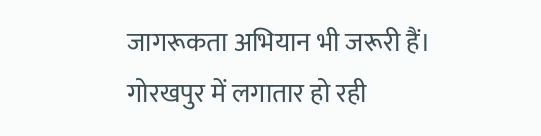जागरूकता अभियान भी जरूरी हैं।
गोरखपुर में लगातार हो रही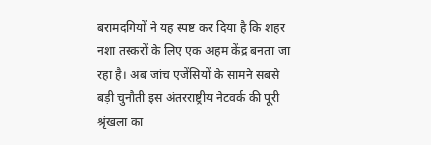बरामदगियों ने यह स्पष्ट कर दिया है कि शहर नशा तस्करों के लिए एक अहम केंद्र बनता जा रहा है। अब जांच एजेंसियों के सामने सबसे बड़ी चुनौती इस अंतरराष्ट्रीय नेटवर्क की पूरी श्रृंखला का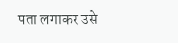पता लगाकर उसे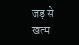जड़ से खत्म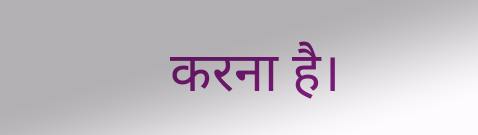करना है।